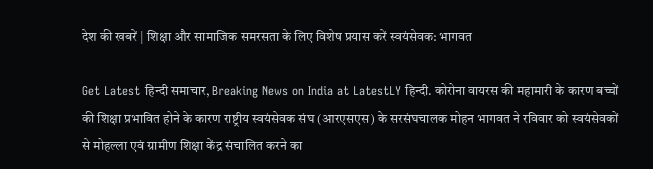देश की खबरें | शिक्षा और सामाजिक समरसता के लिए विशेष प्रयास करें स्वयंसेवक: भागवत

Get Latest हिन्दी समाचार, Breaking News on India at LatestLY हिन्दी. कोरोना वायरस की महामारी के कारण बच्चों की शिक्षा प्रभावित होने के कारण राष्ट्रीय स्वयंसेवक संघ (आरएसएस) के सरसंघचालक मोहन भागवत ने रविवार को स्वयंसेवकों से मोहल्ला एवं ग्रामीण शिक्षा केंद्र संचालित करने का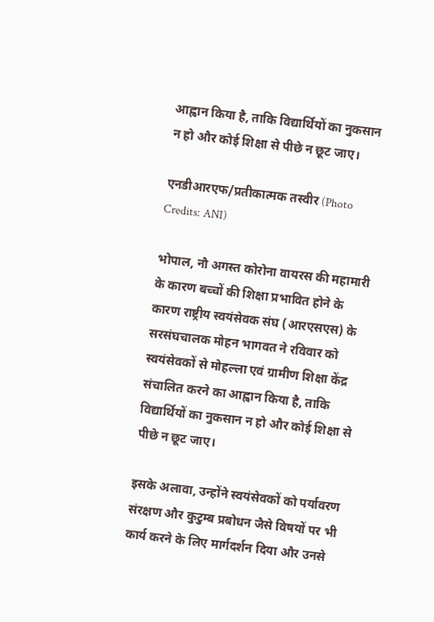आह्वान किया है, ताकि विद्यार्थियों का नुकसान न हो और कोई शिक्षा से पीछे न छूट जाए।

एनडीआरएफ/प्रतीकात्मक तस्वीर (Photo Credits: ANI)

भोपाल, नौ अगस्त कोरोना वायरस की महामारी के कारण बच्चों की शिक्षा प्रभावित होने के कारण राष्ट्रीय स्वयंसेवक संघ (आरएसएस) के सरसंघचालक मोहन भागवत ने रविवार को स्वयंसेवकों से मोहल्ला एवं ग्रामीण शिक्षा केंद्र संचालित करने का आह्वान किया है, ताकि विद्यार्थियों का नुकसान न हो और कोई शिक्षा से पीछे न छूट जाए।

इसके अलावा, उन्होंने स्वयंसेवकों को पर्यावरण संरक्षण और कुटुम्ब प्रबोधन जैसे विषयों पर भी कार्य करने के लिए मार्गदर्शन दिया और उनसे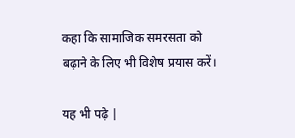कहा कि सामाजिक समरसता को बढ़ाने के लिए भी विशेष प्रयास करें।

यह भी पढ़े |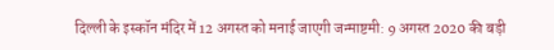दिल्ली के इस्कॉन मंदिर में 12 अगस्त को मनाई जाएगी जन्माष्टमी: 9 अगस्त 2020 की बड़ी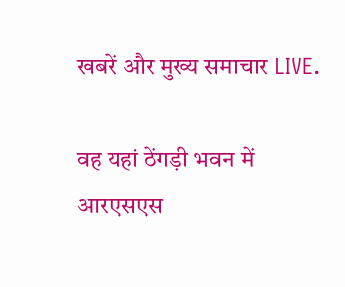खबरें और मुख्य समाचार LIVE.

वह यहां ठेंगड़ी भवन में आरएसएस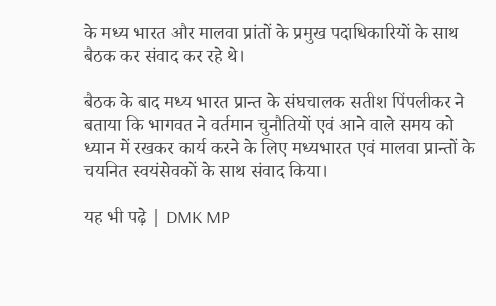के मध्य भारत और मालवा प्रांतों के प्रमुख पदाधिकारियों के साथ बैठक कर संवाद कर रहे थे।

बैठक के बाद मध्य भारत प्रान्त के संघचालक सतीश पिंपलीकर ने बताया कि भागवत ने वर्तमान चुनौतियों एवं आने वाले समय को ध्यान में रखकर कार्य करने के लिए मध्यभारत एवं मालवा प्रान्तों के चयनित स्वयंसेवकों के साथ संवाद किया।

यह भी पढ़े | DMK MP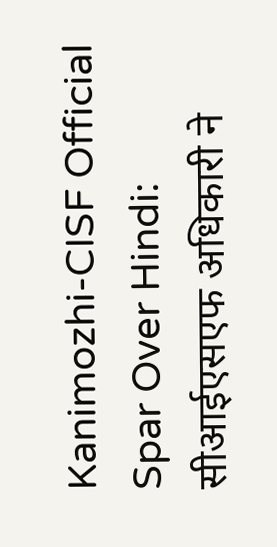Kanimozhi-CISF Official Spar Over Hindi: सीआईएसएफ अधिकारी ने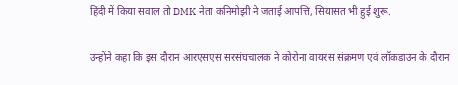हिंदी में किया सवाल तो DMK नेता कनिमोझी ने जताई आपत्ति, सियासत भी हुई शुरू.

उन्होंने कहा कि इस दौरान आरएसएस सरसंघचालक ने कोरोना वायरस संक्रमण एवं लॉकडाउन के दौरान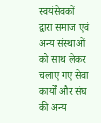स्वयंसेवकों द्वारा समाज एवं अन्य संस्थाओं को साथ लेकर चलाए गए सेवा कार्यों और संघ की अन्य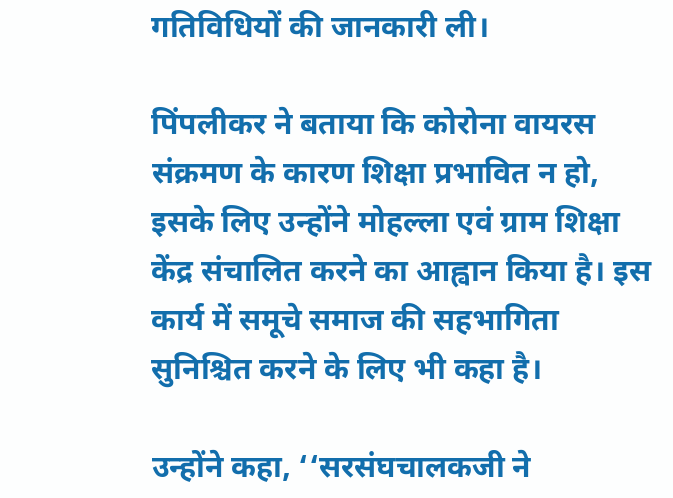गतिविधियों की जानकारी ली।

पिंपलीकर ने बताया कि कोरोना वायरस संक्रमण के कारण शिक्षा प्रभावित न हो, इसके लिए उन्होंने मोहल्ला एवं ग्राम शिक्षा केंद्र संचालित करने का आह्वान किया है। इस कार्य में समूचे समाज की सहभागिता सुनिश्चित करने के लिए भी कहा है।

उन्होंने कहा, ‘‘सरसंघचालकजी ने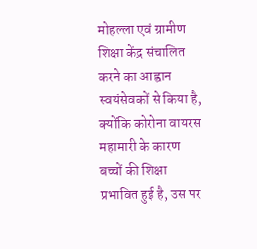मोहल्ला एवं ग्रामीण शिक्षा केंद्र संचालित करने का आह्वान स्वयंसेवकों से किया है, क्योंकि कोरोना वायरस महामारी के कारण बच्चों की शिक्षा प्रभावित हुई है, उस पर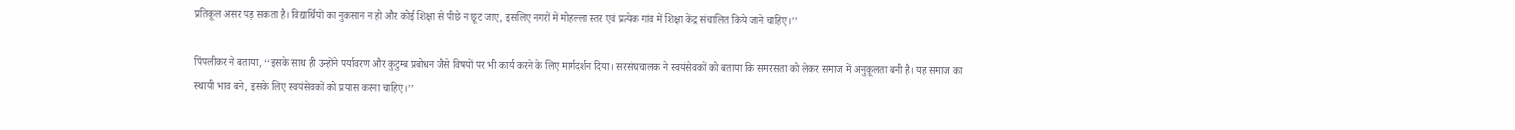प्रतिकूल असर पड़ सकता है। विद्यार्थियों का नुकसान न हो और कोई शिक्षा से पीछे न छूट जाए, इसलिए नगरों में मोहल्ला स्तर एवं प्रत्येक गांव में शिक्षा केंद्र संचालित किये जाने चाहिए।’’

पिंपलीकर ने बताया, ‘‘इसके साथ ही उन्होंने पर्यावरण और कुटुम्ब प्रबोधन जैसे विषयों पर भी कार्य करने के लिए मार्गदर्शन दिया। सरसंघचालक ने स्वयंसेवकों को बताया कि समरसता को लेकर समाज में अनुकूलता बनी है। यह समाज का स्थायी भाव बने, इसके लिए स्वयंसेवकों को प्रयास करना चाहिए।’’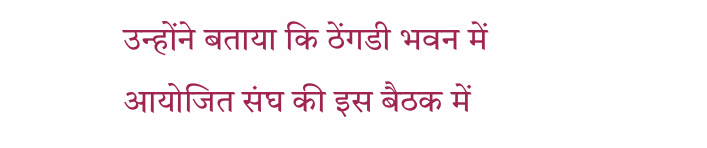उन्होंने बताया कि ठेंगडी भवन में आयोजित संघ की इस बैठक में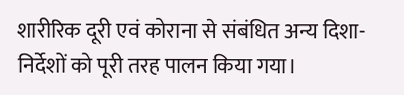शारीरिक दूरी एवं कोराना से संबंधित अन्य दिशा-निर्देशों को पूरी तरह पालन किया गया।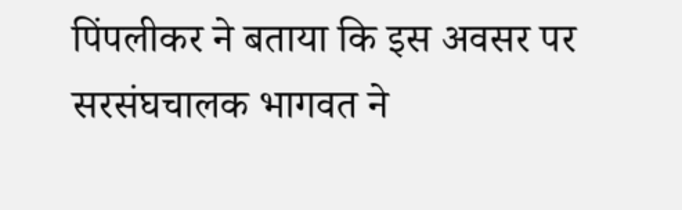पिंपलीकर ने बताया कि इस अवसर पर सरसंघचालक भागवत ने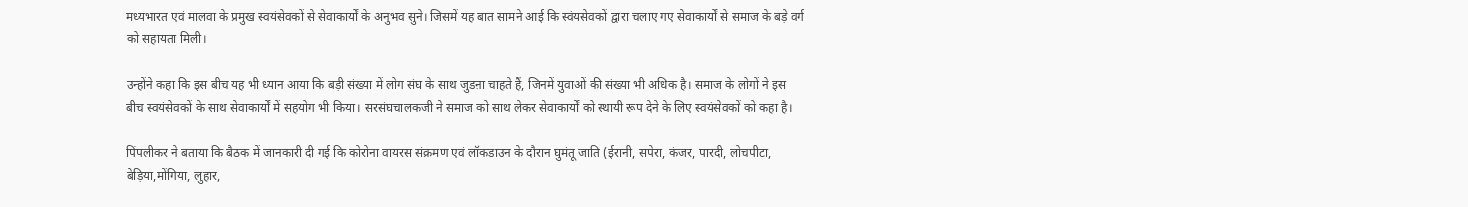मध्यभारत एवं मालवा के प्रमुख स्वयंसेवकों से सेवाकार्यों के अनुभव सुने। जिसमें यह बात सामने आई कि स्वंयसेवकों द्वारा चलाए गए सेवाकार्यों से समाज के बड़े वर्ग को सहायता मिली।

उन्होंने कहा कि इस बीच यह भी ध्यान आया कि बड़ी संख्या में लोग संघ के साथ जुडऩा चाहते हैं, जिनमें युवाओं की संख्या भी अधिक है। समाज के लोगों ने इस बीच स्वयंसेवकों के साथ सेवाकार्यों में सहयोग भी किया। सरसंघचालकजी ने समाज को साथ लेकर सेवाकार्यों को स्थायी रूप देने के लिए स्वयंसेवकों को कहा है।

पिंपलीकर ने बताया कि बैठक में जानकारी दी गई कि कोरोना वायरस संक्रमण एवं लॉकडाउन के दौरान घुमंतू जाति (ईरानी, सपेरा, कंजर, पारदी, लोचपीटा, बेड़िया,मोंगिया, लुहार,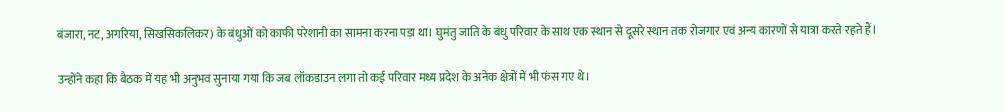बंजारा, नट, अगरिया, सिखसिकलिकर) के बंधुओं को काफी परेशानी का सामना करना पड़ा था। घुमंतु जाति के बंधु परिवार के साथ एक स्थान से दूसरे स्थान तक रोजगार एवं अन्य कारणों से यात्रा करते रहते हैं।

उन्होंने कहा कि बैठक में यह भी अनुभव सुनाया गया कि जब लॉकडाउन लगा तो कई परिवार मध्य प्रदेश के अनेक क्षेत्रों में भी फंस गए थे।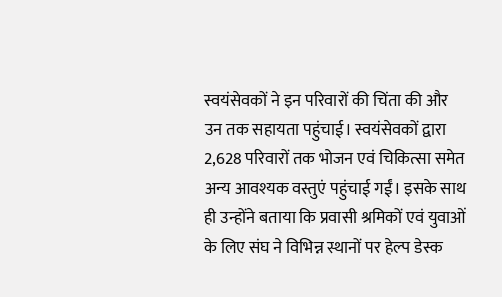स्वयंसेवकों ने इन परिवारों की चिंता की और उन तक सहायता पहुंचाई। स्वयंसेवकों द्वारा 2,628 परिवारों तक भोजन एवं चिकित्सा समेत अन्य आवश्यक वस्तुएं पहुंचाई गईं। इसके साथ ही उन्होंने बताया कि प्रवासी श्रमिकों एवं युवाओं के लिए संघ ने विभिन्न स्थानों पर हेल्प डेस्क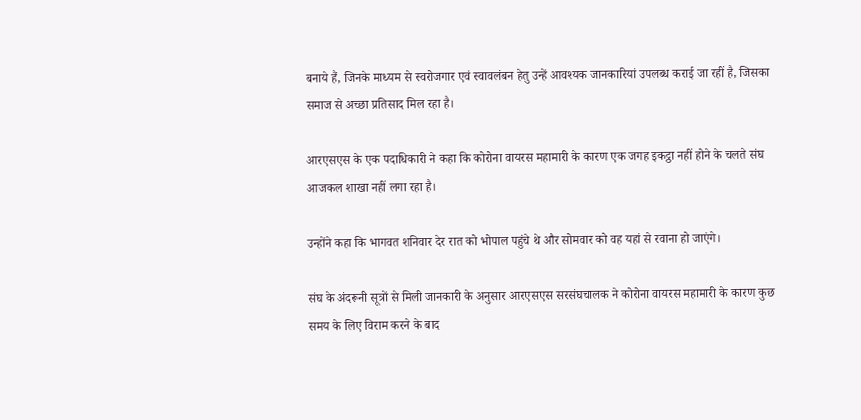बनाये हैं, जिनके माध्यम से स्वरोजगार एवं स्वावलंबन हेतु उन्हें आवश्यक जानकारियां उपलब्ध कराई जा रहीं है, जिसका समाज से अच्छा प्रतिसाद मिल रहा है।

आरएसएस के एक पदाधिकारी ने कहा कि कोरोना वायरस महामारी के कारण एक जगह इकट्ठा नहीं होने के चलते संघ आजकल शाखा नहीं लगा रहा है।

उन्होंने कहा कि भागवत शनिवार देर रात को भोपाल पहुंचे थे और सोमवार को वह यहां से रवाना हो जाएंगे।

संघ के अंदरूनी सूत्रों से मिली जानकारी के अनुसार आरएसएस सरसंघचालक ने कोरोना वायरस महामारी के कारण कुछ समय के लिए विराम करने के बाद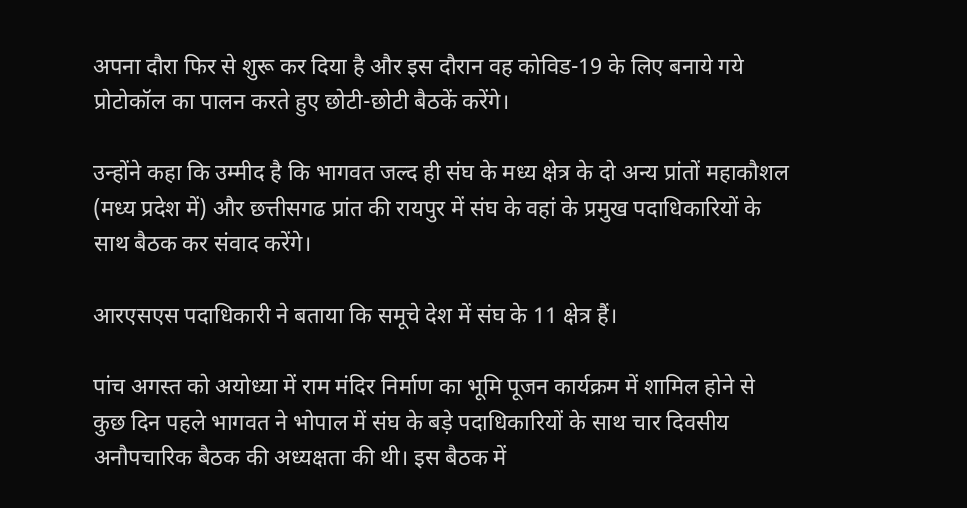अपना दौरा फिर से शुरू कर दिया है और इस दौरान वह कोविड-19 के लिए बनाये गये प्रोटोकॉल का पालन करते हुए छोटी-छोटी बैठकें करेंगे।

उन्होंने कहा कि उम्मीद है कि भागवत जल्द ही संघ के मध्य क्षेत्र के दो अन्य प्रांतों महाकौशल (मध्य प्रदेश में) और छत्तीसगढ प्रांत की रायपुर में संघ के वहां के प्रमुख पदाधिकारियों के साथ बैठक कर संवाद करेंगे।

आरएसएस पदाधिकारी ने बताया कि समूचे देश में संघ के 11 क्षेत्र हैं।

पांच अगस्त को अयोध्या में राम मंदिर निर्माण का भूमि पूजन कार्यक्रम में शामिल होने से कुछ दिन पहले भागवत ने भोपाल में संघ के बड़े पदाधिकारियों के साथ चार दिवसीय अनौपचारिक बैठक की अध्यक्षता की थी। इस बैठक में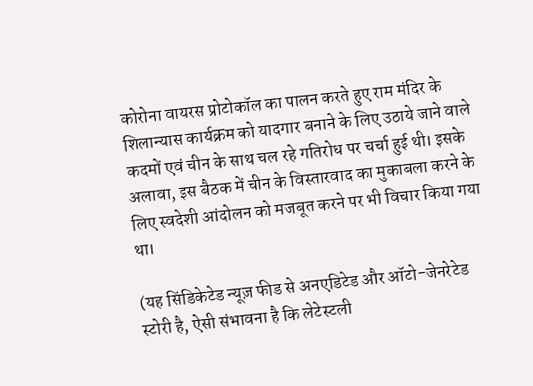कोरोना वायरस प्रोटोकॉल का पालन करते हुए राम मंदिर के शिलान्यास कार्यक्रम को यादगार बनाने के लिए उठाये जाने वाले कदमों एवं चीन के साथ चल रहे गतिरोध पर चर्चा हुई थी। इसके अलावा, इस बैठक में चीन के विस्तारवाद का मुकाबला करने के लिए स्वदेशी आंदोलन को मजबूत करने पर भी विचार किया गया था।

(यह सिंडिकेटेड न्यूज़ फीड से अनएडिटेड और ऑटो-जेनरेटेड स्टोरी है, ऐसी संभावना है कि लेटेस्टली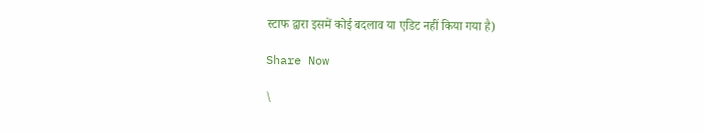स्टाफ द्वारा इसमें कोई बदलाव या एडिट नहीं किया गया है)

Share Now

\